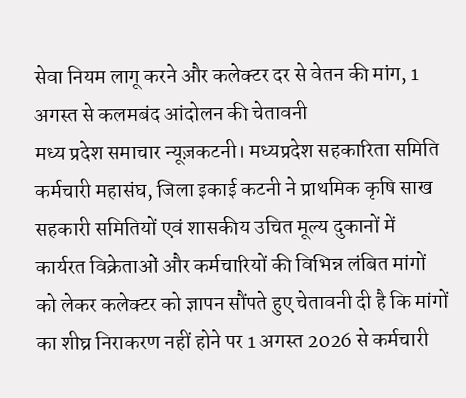सेवा नियम लागू करने और कलेक्टर दर से वेतन की मांग, 1 अगस्त से कलमबंद आंदोलन की चेतावनी
मध्य प्रदेश समाचार न्यूज़कटनी। मध्यप्रदेश सहकारिता समिति कर्मचारी महासंघ, जिला इकाई कटनी ने प्राथमिक कृषि साख सहकारी समितियों एवं शासकीय उचित मूल्य दुकानों में कार्यरत विक्रेताओं और कर्मचारियों की विभिन्न लंबित मांगों को लेकर कलेक्टर को ज्ञापन सौंपते हुए चेतावनी दी है कि मांगों का शीघ्र निराकरण नहीं होने पर 1 अगस्त 2026 से कर्मचारी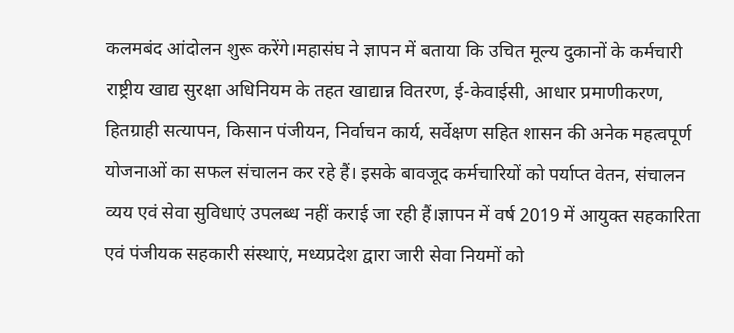कलमबंद आंदोलन शुरू करेंगे।महासंघ ने ज्ञापन में बताया कि उचित मूल्य दुकानों के कर्मचारी राष्ट्रीय खाद्य सुरक्षा अधिनियम के तहत खाद्यान्न वितरण, ई-केवाईसी, आधार प्रमाणीकरण, हितग्राही सत्यापन, किसान पंजीयन, निर्वाचन कार्य, सर्वेक्षण सहित शासन की अनेक महत्वपूर्ण योजनाओं का सफल संचालन कर रहे हैं। इसके बावजूद कर्मचारियों को पर्याप्त वेतन, संचालन व्यय एवं सेवा सुविधाएं उपलब्ध नहीं कराई जा रही हैं।ज्ञापन में वर्ष 2019 में आयुक्त सहकारिता एवं पंजीयक सहकारी संस्थाएं, मध्यप्रदेश द्वारा जारी सेवा नियमों को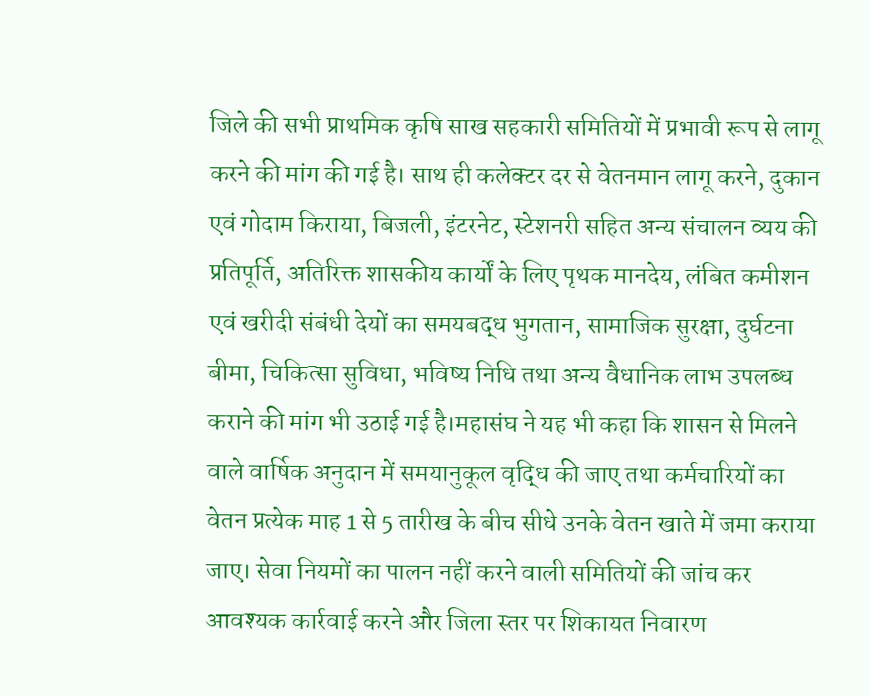जिले की सभी प्राथमिक कृषि साख सहकारी समितियों में प्रभावी रूप से लागू करने की मांग की गई है। साथ ही कलेक्टर दर से वेतनमान लागू करने, दुकान एवं गोदाम किराया, बिजली, इंटरनेट, स्टेशनरी सहित अन्य संचालन व्यय की प्रतिपूर्ति, अतिरिक्त शासकीय कार्यों के लिए पृथक मानदेय, लंबित कमीशन एवं खरीदी संबंधी देयों का समयबद्ध भुगतान, सामाजिक सुरक्षा, दुर्घटना बीमा, चिकित्सा सुविधा, भविष्य निधि तथा अन्य वैधानिक लाभ उपलब्ध कराने की मांग भी उठाई गई है।महासंघ ने यह भी कहा कि शासन से मिलने वाले वार्षिक अनुदान में समयानुकूल वृद्धि की जाए तथा कर्मचारियों का वेतन प्रत्येक माह 1 से 5 तारीख के बीच सीधे उनके वेतन खाते में जमा कराया जाए। सेवा नियमों का पालन नहीं करने वाली समितियों की जांच कर आवश्यक कार्रवाई करने और जिला स्तर पर शिकायत निवारण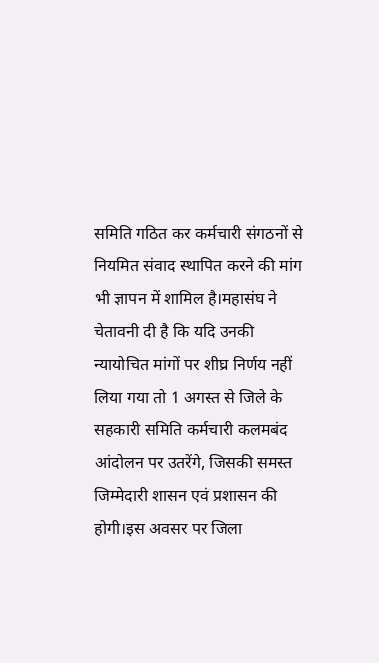समिति गठित कर कर्मचारी संगठनों से नियमित संवाद स्थापित करने की मांग भी ज्ञापन में शामिल है।महासंघ ने चेतावनी दी है कि यदि उनकी न्यायोचित मांगों पर शीघ्र निर्णय नहीं लिया गया तो 1 अगस्त से जिले के सहकारी समिति कर्मचारी कलमबंद आंदोलन पर उतरेंगे, जिसकी समस्त जिम्मेदारी शासन एवं प्रशासन की होगी।इस अवसर पर जिला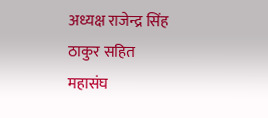अध्यक्ष राजेन्द्र सिंह ठाकुर सहित महासंघ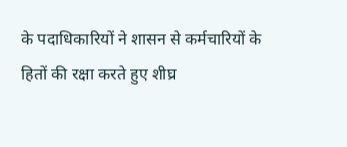के पदाधिकारियों ने शासन से कर्मचारियों के हितों की रक्षा करते हुए शीघ्र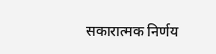सकारात्मक निर्णय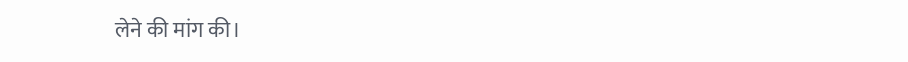लेने की मांग की।